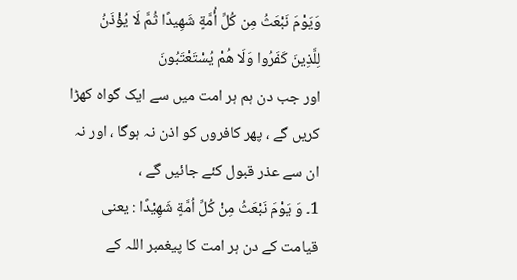وَيَوْمَ نَبْعَثُ مِن كُلِّ أُمَّةٍ شَهِيدًا ثُمَّ لَا يُؤْذَنُ لِلَّذِينَ كَفَرُوا وَلَا هُمْ يُسْتَعْتَبُونَ
اور جب دن ہم ہر امت میں سے ایک گواہ کھڑا کریں گے ، پھر کافروں کو اذن نہ ہوگا ، اور نہ ان سے عذر قبول کئے جائیں گے ،
1۔ وَ يَوْمَ نَبْعَثُ مِنْ كُلِّ اُمَّةٍ شَهِيْدًا : یعنی قیامت کے دن ہر امت کا پیغمبر اللہ کے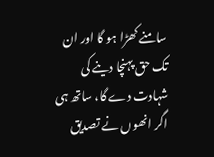سامنے کھڑا ہو گا اور ان تک حق پہنچا دینے کی شہادت دے گا، ساتھ ہی اگر انھوں نے تصدیق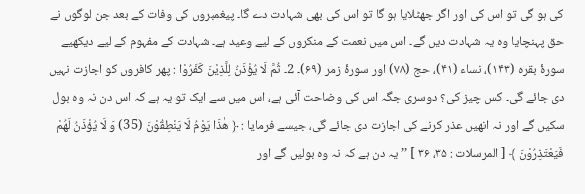کی ہو گی تو اس کی اور اگر جھٹلایا ہو گا تو اس کی بھی شہادت دے گا۔ پیغمبروں کی وفات کے بعد جن لوگوں نے حق پہنچایا وہ یہ شہادت دیں گے۔ اس میں نعمت کے منکروں کے لیے وعید ہے۔ شہادت کے مفہوم کے لیے دیکھیے سورۂ بقرہ (۱۴۳)، نساء (۴۱)، حج (۷۸) اور سورۂ زمر (۶۹)۔ 2۔ ثُمَّ لَا يُؤْذَنُ لِلَّذِيْنَ كَفَرُوْا : پھر کافروں کو اجازت نہیں دی جائے گی۔ کس چیز کی؟ دوسری جگہ اس کی وضاحت آئی ہے، اس میں سے ایک تو یہ ہے کہ اس دن نہ وہ بول سکیں گے اور نہ انھیں عذر کرنے کی اجازت دی جائے گی، جیسے فرمایا : ﴿ هٰذَا يَوْمُ لَا يَنْطِقُوْنَ (35) وَ لَا يُؤْذَنُ لَهُمْ فَيَعْتَذِرُوْنَ ﴾ [ المرسلات : ۳۵، ۳۶ ] ’’یہ دن ہے کہ نہ وہ بولیں گے اور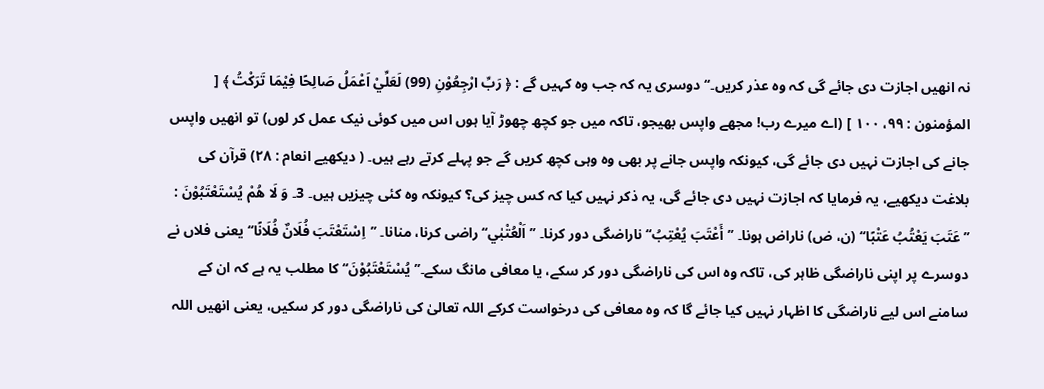نہ انھیں اجازت دی جائے گی کہ وہ عذر کریں۔‘‘ دوسری یہ کہ جب وہ کہیں گے : ﴿ رَبِّ ارْجِعُوْنِ (99) لَعَلِّيْ اَعْمَلُ صَالِحًا فِيْمَا تَرَكْتُ ﴾ [ المؤمنون : ۹۹، ۱۰۰ ] (اے میرے رب! مجھے واپس بھیجو، تاکہ میں جو کچھ چھوڑ آیا ہوں اس میں کوئی نیک عمل کر لوں) تو انھیں واپس جانے کی اجازت نہیں دی جائے گی، کیونکہ واپس جانے پر بھی وہ وہی کچھ کریں گے جو پہلے کرتے رہے ہیں۔ ( دیکھیے انعام : ۲۸) قرآن کی بلاغت دیکھیے، یہ فرمایا کہ اجازت نہیں دی جائے گی، یہ ذکر نہیں کیا کہ کس چیز کی؟ کیونکہ وہ کئی چیزیں ہیں۔ 3۔ وَ لَا هُمْ يُسْتَعْتَبُوْنَ : ’’عَتَبَ يَعْتُبُ عَتْبًا‘‘ (ن، ض) ناراض ہونا۔ ’’أَعْتَبَ يُعْتِبُ‘‘ ناراضگی دور کرنا۔ ’’اَلْعُتْبٰي‘‘ راضی کرنا، منانا۔ ’’اِسْتَعْتَبَ فُلَانٌ فُلَانًا‘‘ یعنی فلاں نے دوسرے پر اپنی ناراضگی ظاہر کی، تاکہ وہ اس کی ناراضگی دور کر سکے، یا معافی مانگ سکے۔’’ يُسْتَعْتَبُوْنَ‘‘ کا مطلب یہ ہے کہ ان کے سامنے اس لیے ناراضگی کا اظہار نہیں کیا جائے گا کہ وہ معافی کی درخواست کرکے اللہ تعالیٰ کی ناراضگی دور کر سکیں، یعنی انھیں اللہ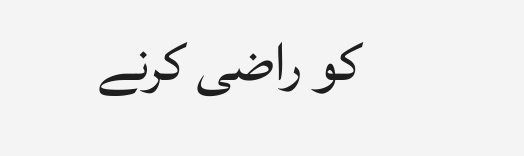کو راضی کرنے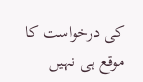کی درخواست کا موقع ہی نہیں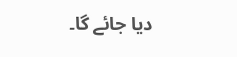دیا جائے گا۔